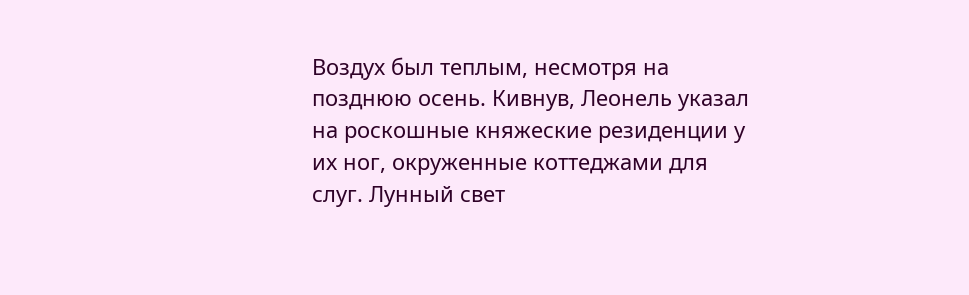Воздух был теплым, несмотря на позднюю осень. Кивнув, Леонель указал на роскошные княжеские резиденции у их ног, окруженные коттеджами для слуг. Лунный свет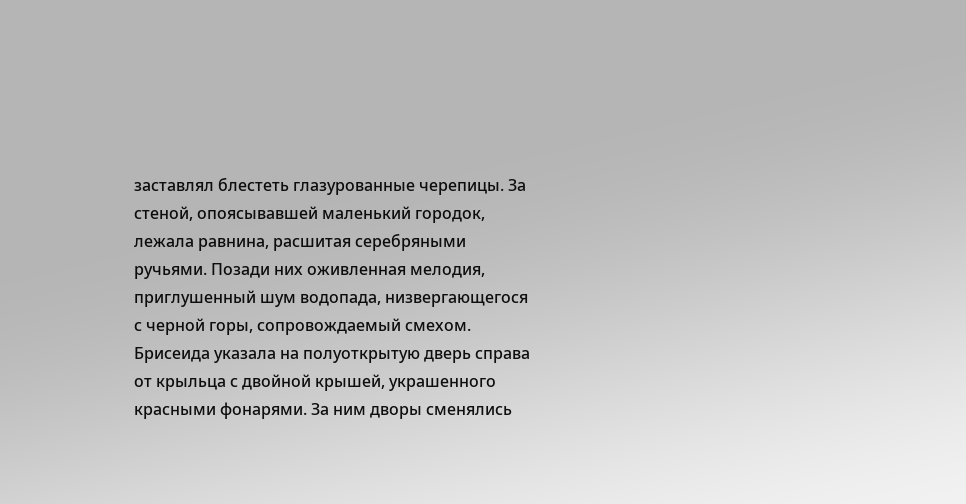заставлял блестеть глазурованные черепицы. За стеной, опоясывавшей маленький городок, лежала равнина, расшитая серебряными ручьями. Позади них оживленная мелодия, приглушенный шум водопада, низвергающегося с черной горы, сопровождаемый смехом.
Брисеида указала на полуоткрытую дверь справа от крыльца с двойной крышей, украшенного красными фонарями. За ним дворы сменялись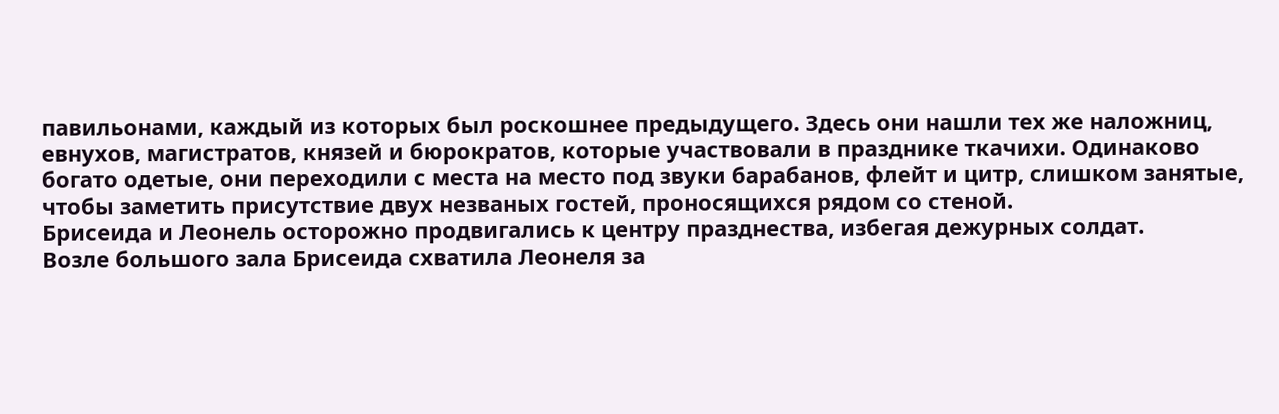павильонами, каждый из которых был роскошнее предыдущего. Здесь они нашли тех же наложниц, евнухов, магистратов, князей и бюрократов, которые участвовали в празднике ткачихи. Одинаково богато одетые, они переходили с места на место под звуки барабанов, флейт и цитр, слишком занятые, чтобы заметить присутствие двух незваных гостей, проносящихся рядом со стеной.
Брисеида и Леонель осторожно продвигались к центру празднества, избегая дежурных солдат.
Возле большого зала Брисеида схватила Леонеля за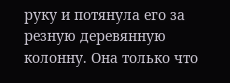руку и потянула его за резную деревянную колонну. Она только что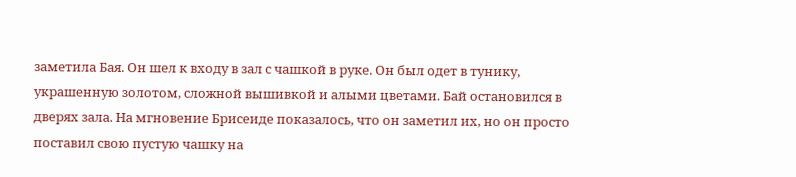заметила Бая. Он шел к входу в зал с чашкой в руке. Он был одет в тунику, украшенную золотом, сложной вышивкой и алыми цветами. Бай остановился в дверях зала. На мгновение Брисеиде показалось, что он заметил их, но он просто поставил свою пустую чашку на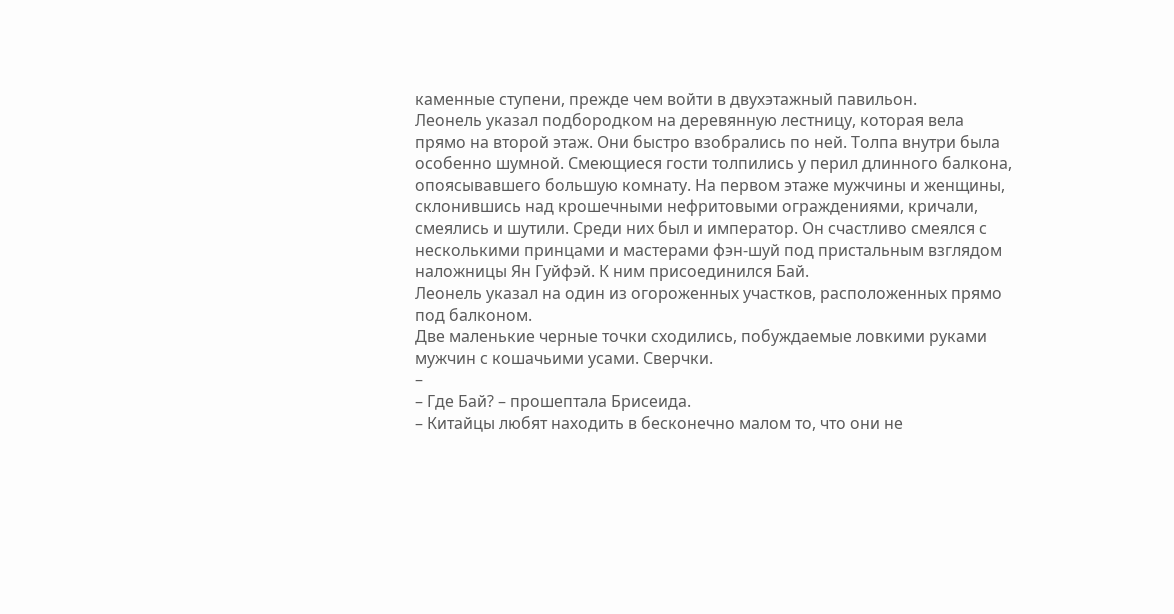каменные ступени, прежде чем войти в двухэтажный павильон.
Леонель указал подбородком на деревянную лестницу, которая вела прямо на второй этаж. Они быстро взобрались по ней. Толпа внутри была особенно шумной. Смеющиеся гости толпились у перил длинного балкона, опоясывавшего большую комнату. На первом этаже мужчины и женщины, склонившись над крошечными нефритовыми ограждениями, кричали, смеялись и шутили. Среди них был и император. Он счастливо смеялся с несколькими принцами и мастерами фэн-шуй под пристальным взглядом наложницы Ян Гуйфэй. К ним присоединился Бай.
Леонель указал на один из огороженных участков, расположенных прямо под балконом.
Две маленькие черные точки сходились, побуждаемые ловкими руками мужчин с кошачьими усами. Сверчки.
–
– Где Бай? – прошептала Брисеида.
– Китайцы любят находить в бесконечно малом то, что они не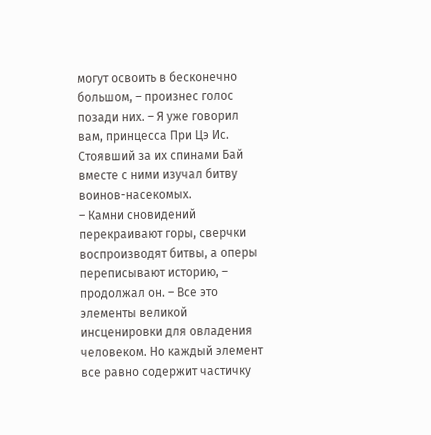могут освоить в бесконечно большом, – произнес голос позади них. – Я уже говорил вам, принцесса При Цэ Ис.
Стоявший за их спинами Бай вместе с ними изучал битву воинов-насекомых.
– Камни сновидений перекраивают горы, сверчки воспроизводят битвы, а оперы переписывают историю, – продолжал он. – Все это элементы великой инсценировки для овладения человеком. Но каждый элемент все равно содержит частичку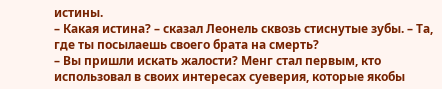истины.
– Какая истина? – сказал Леонель сквозь стиснутые зубы. – Та, где ты посылаешь своего брата на смерть?
– Вы пришли искать жалости? Менг стал первым, кто использовал в своих интересах суеверия, которые якобы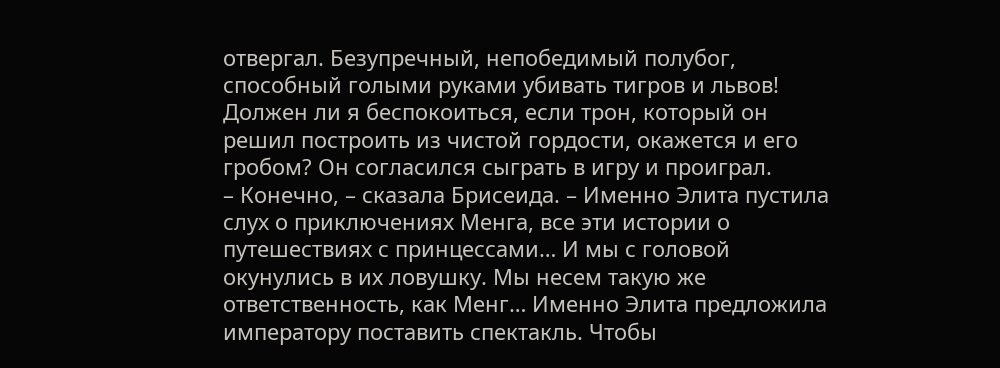отвергал. Безупречный, непобедимый полубог, способный голыми руками убивать тигров и львов! Должен ли я беспокоиться, если трон, который он решил построить из чистой гордости, окажется и его гробом? Он согласился сыграть в игру и проиграл.
– Конечно, – сказала Брисеида. – Именно Элита пустила слух о приключениях Менга, все эти истории о путешествиях с принцессами… И мы с головой окунулись в их ловушку. Мы несем такую же ответственность, как Менг… Именно Элита предложила императору поставить спектакль. Чтобы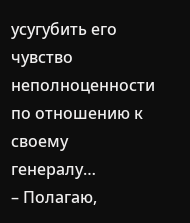усугубить его чувство неполноценности по отношению к своему генералу…
– Полагаю,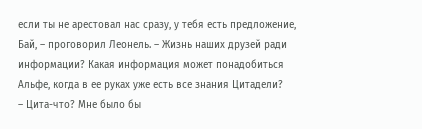если ты не арестовал нас сразу, у тебя есть предложение, Бай, – проговорил Леонель. – Жизнь наших друзей ради информации? Какая информация может понадобиться Альфе, когда в ее руках уже есть все знания Цитадели?
– Цита-что? Мне было бы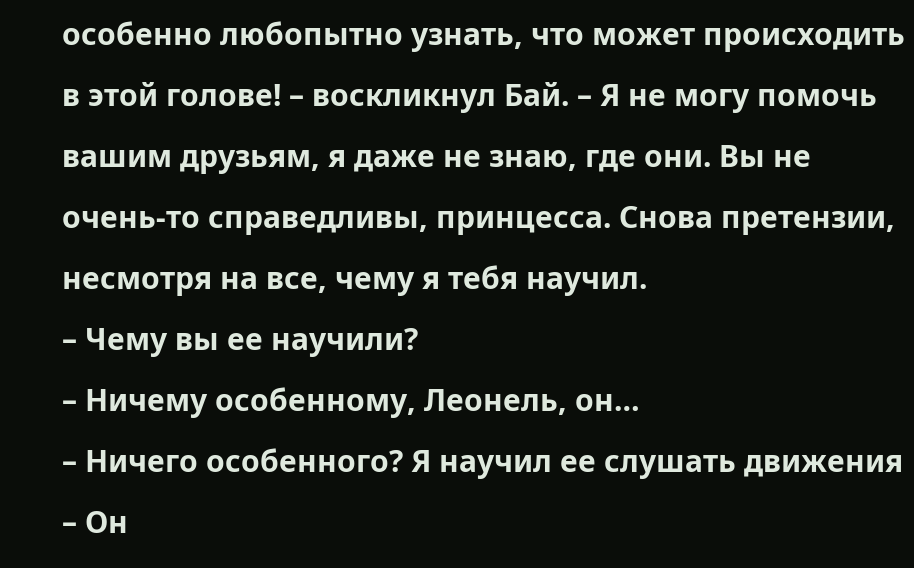особенно любопытно узнать, что может происходить в этой голове! – воскликнул Бай. – Я не могу помочь вашим друзьям, я даже не знаю, где они. Вы не очень-то справедливы, принцесса. Снова претензии, несмотря на все, чему я тебя научил.
– Чему вы ее научили?
– Ничему особенному, Леонель, он…
– Ничего особенного? Я научил ее слушать движения
– Он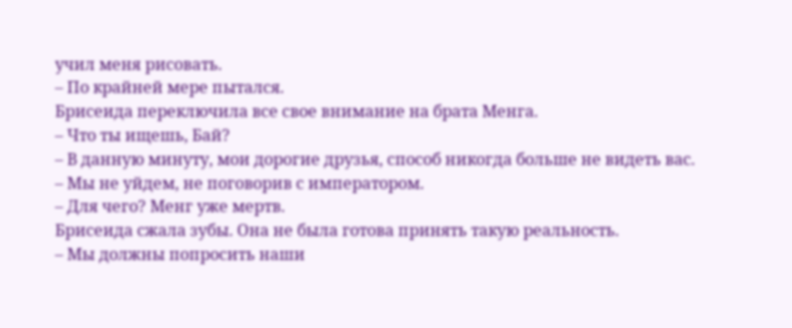учил меня рисовать.
– По крайней мере пытался.
Брисеида переключила все свое внимание на брата Менга.
– Что ты ищешь, Бай?
– В данную минуту, мои дорогие друзья, способ никогда больше не видеть вас.
– Мы не уйдем, не поговорив с императором.
– Для чего? Менг уже мертв.
Брисеида сжала зубы. Она не была готова принять такую реальность.
– Мы должны попросить наши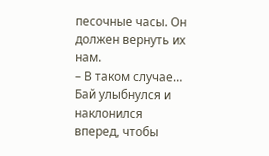песочные часы. Он должен вернуть их нам.
– В таком случае…
Бай улыбнулся и наклонился вперед, чтобы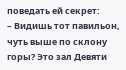поведать ей секрет:
– Видишь тот павильон, чуть выше по склону горы? Это зал Девяти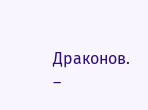Драконов.
–